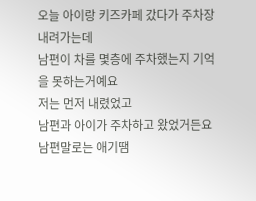오늘 아이랑 키즈카페 갔다가 주차장내려가는데
남편이 차를 몇층에 주차했는지 기억을 못하는거예요
저는 먼저 내렸었고
남편과 아이가 주차하고 왔었거든요
남편말로는 애기땜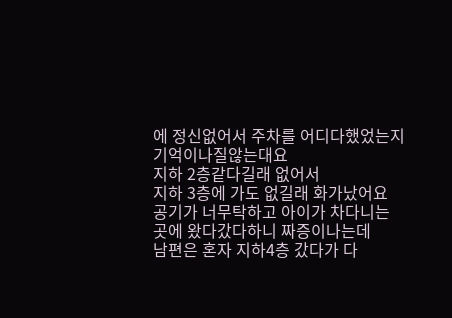에 정신없어서 주차를 어디다했었는지 기억이나질않는대요
지하 2층같다길래 없어서
지하 3층에 가도 없길래 화가났어요
공기가 너무탁하고 아이가 차다니는 곳에 왔다갔다하니 짜증이나는데
남편은 혼자 지하4층 갔다가 다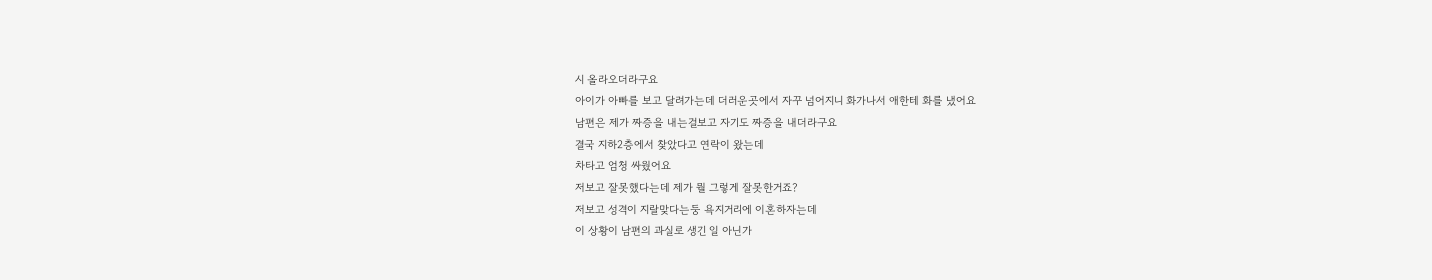시 올라오더라구요
아이가 아빠를 보고 달려가는데 더러운곳에서 자꾸 넘어지니 화가나서 애한테 화를 냈어요
남편은 제가 짜증을 내는걸보고 자기도 짜증을 내더라구요
결국 지하2층에서 찾았다고 연락이 왔는데
차타고 엄청 싸웠어요
저보고 잘못했다는데 제가 뭘 그렇게 잘못한거죠?
저보고 성격이 지랄맞다는둥 욕지거리에 이혼하자는데
이 상황이 남편의 과실로 생긴 일 아닌가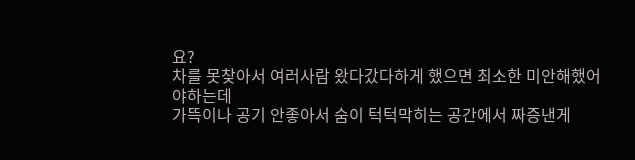요?
차를 못찾아서 여러사람 왔다갔다하게 했으면 최소한 미안해했어야하는데
가뜩이나 공기 안좋아서 숨이 턱턱막히는 공간에서 짜증낸게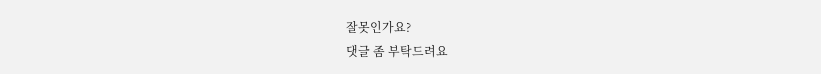잘못인가요?
댓글 좀 부탁드려요